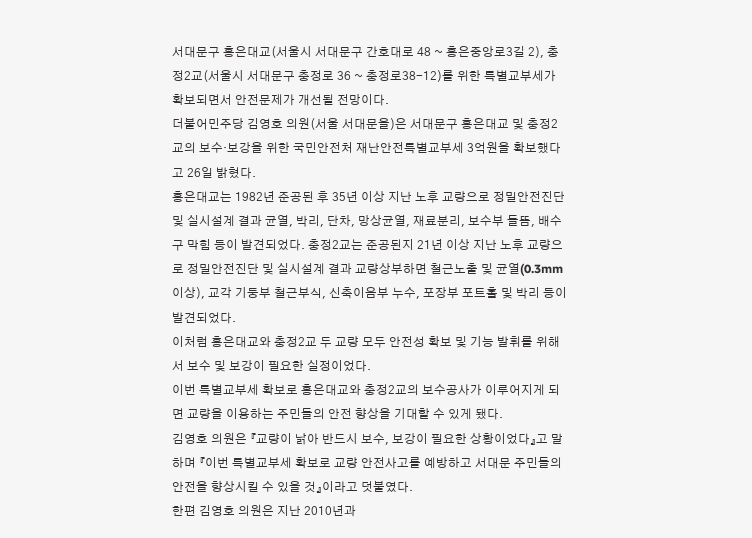서대문구 홍은대교(서울시 서대문구 간호대로 48 ~ 홍은중앙로3길 2), 충정2교(서울시 서대문구 충정로 36 ~ 충정로38-12)를 위한 특별교부세가 확보되면서 안전문제가 개선될 전망이다.
더불어민주당 김영호 의원(서울 서대문을)은 서대문구 홍은대교 및 충정2교의 보수·보강을 위한 국민안전처 재난안전특별교부세 3억원을 확보했다고 26일 밝혔다.
홍은대교는 1982년 준공된 후 35년 이상 지난 노후 교량으로 정밀안전진단 및 실시설계 결과 균열, 박리, 단차, 망상균열, 재료분리, 보수부 들뜸, 배수구 막힘 등이 발견되었다. 충정2교는 준공된지 21년 이상 지난 노후 교량으로 정밀안전진단 및 실시설계 결과 교량상부하면 철근노출 및 균열(0.3mm 이상), 교각 기둥부 철근부식, 신축이음부 누수, 포장부 포트홀 및 박리 등이 발견되었다.
이처럼 홍은대교와 충정2교 두 교량 모두 안전성 확보 및 기능 발휘를 위해서 보수 및 보강이 필요한 실정이었다.
이번 특별교부세 확보로 홍은대교와 충정2교의 보수공사가 이루어지게 되면 교량을 이용하는 주민들의 안전 향상을 기대할 수 있게 됐다.
김영호 의원은 『교량이 낡아 반드시 보수, 보강이 필요한 상황이었다』고 말하며 『이번 특별교부세 확보로 교량 안전사고를 예방하고 서대문 주민들의 안전을 향상시킬 수 있을 것』이라고 덧붙였다.
한편 김영호 의원은 지난 2010년과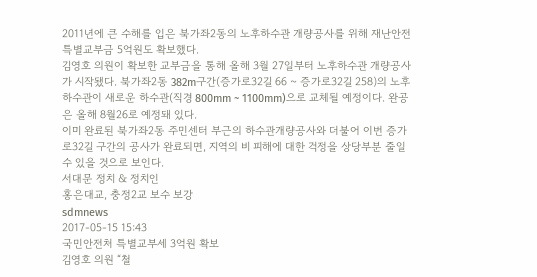2011년에 큰 수해를 입은 북가좌2동의 노후하수관 개량공사를 위해 재난안전특별교부금 5억원도 확보했다.
김영호 의원이 확보한 교부금을 통해 올해 3월 27일부터 노후하수관 개량공사가 시작됐다. 북가좌2동 382m구간(증가로32길 66 ~ 증가로32길 258)의 노후하수관이 새로운 하수관(직경 800mm ~ 1100mm)으로 교체될 예정이다. 완공은 올해 8월26로 예정돼 있다.
이미 완료된 북가좌2동 주민센터 부근의 하수관개량공사와 더불어 이번 증가로32길 구간의 공사가 완료되면, 지역의 비 피해에 대한 걱정을 상당부분 줄일 수 있을 것으로 보인다.
서대문 정치 & 정치인
홍은대교, 충정2교 보수 보강
sdmnews
2017-05-15 15:43
국민안전처 특별교부세 3억원 확보
김영호 의원 “철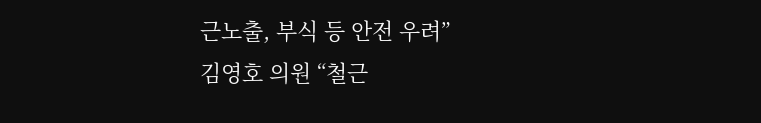근노출, 부식 등 안전 우려”
김영호 의원 “철근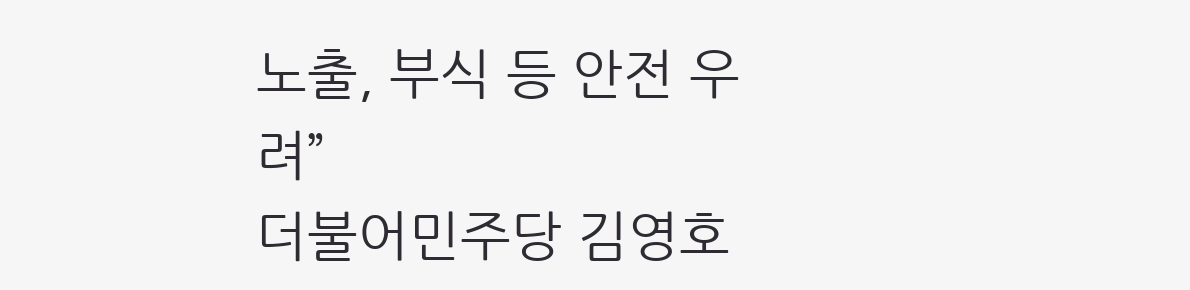노출, 부식 등 안전 우려”
더불어민주당 김영호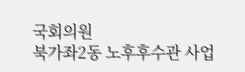국회의원
북가좌2동 노후후수관 사업